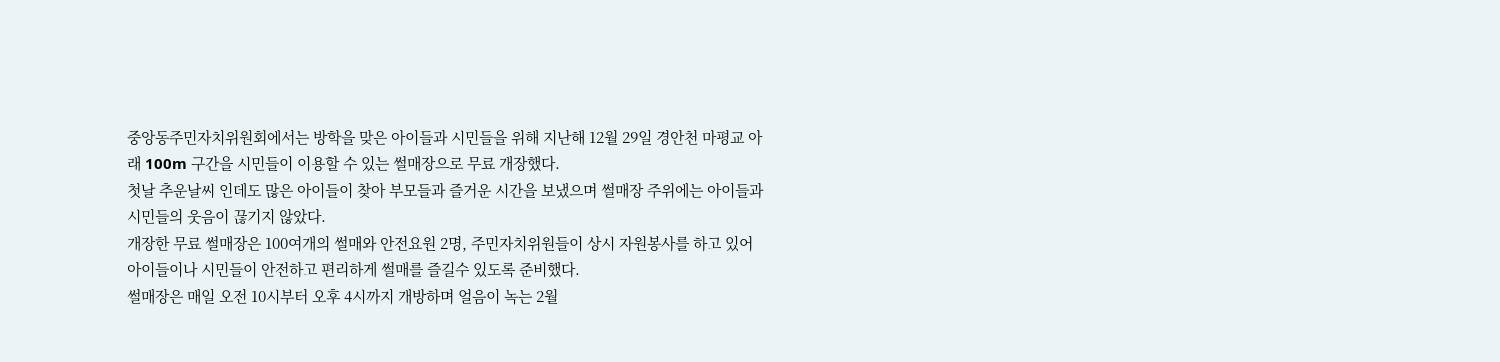중앙동주민자치위원회에서는 방학을 맞은 아이들과 시민들을 위해 지난해 12월 29일 경안천 마평교 아래 100m 구간을 시민들이 이용할 수 있는 썰매장으로 무료 개장했다.
첫날 추운날씨 인데도 많은 아이들이 찾아 부모들과 즐거운 시간을 보냈으며 썰매장 주위에는 아이들과 시민들의 웃음이 끊기지 않았다.
개장한 무료 썰매장은 100여개의 썰매와 안전요원 2명, 주민자치위원들이 상시 자원봉사를 하고 있어 아이들이나 시민들이 안전하고 편리하게 썰매를 즐길수 있도록 준비했다.
썰매장은 매일 오전 10시부터 오후 4시까지 개방하며 얼음이 녹는 2월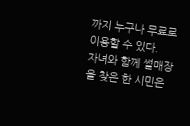까지 누구나 무료로 이용할 수 있다.
자녀와 함께 썰매장을 찾은 한 시민은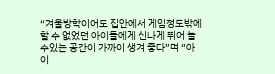“겨울방학이어도 집안에서 게임정도밖에 할 수 없었던 아이들에게 신나게 뛰어 놀수있는 공간이 가까이 생겨 좋다”며 “아이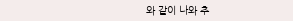와 같이 나와 추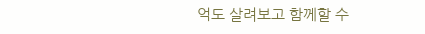억도 살려보고 함께할 수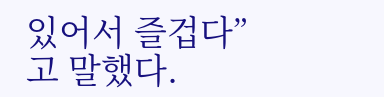있어서 즐겁다”고 말했다.